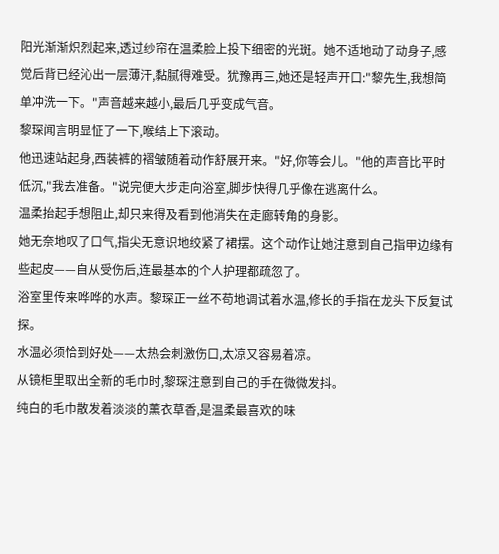阳光渐渐炽烈起来,透过纱帘在温柔脸上投下细密的光斑。她不适地动了动身子,感觉后背已经沁出一层薄汗,黏腻得难受。犹豫再三,她还是轻声开口:"黎先生,我想简单冲洗一下。"声音越来越小,最后几乎变成气音。
黎琛闻言明显怔了一下,喉结上下滚动。
他迅速站起身,西装裤的褶皱随着动作舒展开来。"好,你等会儿。"他的声音比平时低沉,"我去准备。"说完便大步走向浴室,脚步快得几乎像在逃离什么。
温柔抬起手想阻止,却只来得及看到他消失在走廊转角的身影。
她无奈地叹了口气,指尖无意识地绞紧了裙摆。这个动作让她注意到自己指甲边缘有些起皮——自从受伤后,连最基本的个人护理都疏忽了。
浴室里传来哗哗的水声。黎琛正一丝不苟地调试着水温,修长的手指在龙头下反复试探。
水温必须恰到好处——太热会刺激伤口,太凉又容易着凉。
从镜柜里取出全新的毛巾时,黎琛注意到自己的手在微微发抖。
纯白的毛巾散发着淡淡的薰衣草香,是温柔最喜欢的味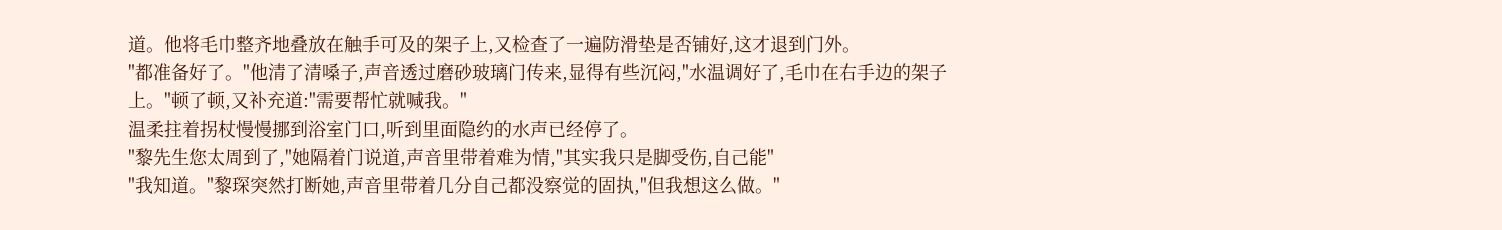道。他将毛巾整齐地叠放在触手可及的架子上,又检查了一遍防滑垫是否铺好,这才退到门外。
"都准备好了。"他清了清嗓子,声音透过磨砂玻璃门传来,显得有些沉闷,"水温调好了,毛巾在右手边的架子上。"顿了顿,又补充道:"需要帮忙就喊我。"
温柔拄着拐杖慢慢挪到浴室门口,听到里面隐约的水声已经停了。
"黎先生您太周到了,"她隔着门说道,声音里带着难为情,"其实我只是脚受伤,自己能"
"我知道。"黎琛突然打断她,声音里带着几分自己都没察觉的固执,"但我想这么做。"